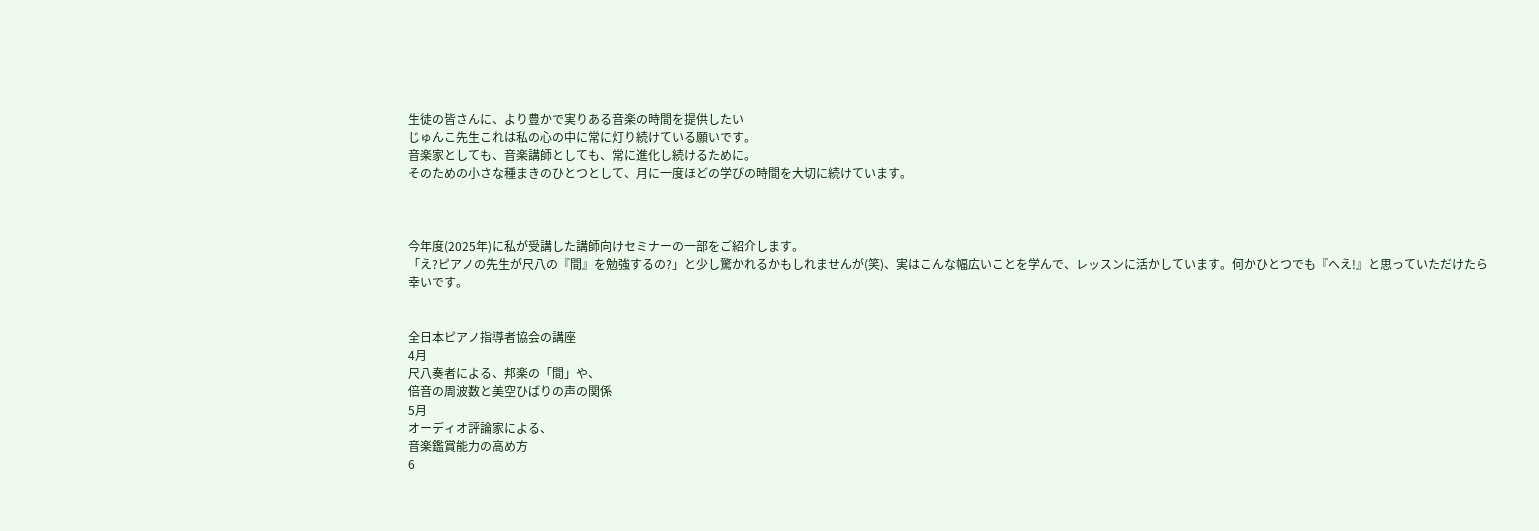生徒の皆さんに、より豊かで実りある音楽の時間を提供したい
じゅんこ先生これは私の心の中に常に灯り続けている願いです。
音楽家としても、音楽講師としても、常に進化し続けるために。
そのための小さな種まきのひとつとして、月に一度ほどの学びの時間を大切に続けています。



今年度(2025年)に私が受講した講師向けセミナーの一部をご紹介します。
「え?ピアノの先生が尺八の『間』を勉強するの?」と少し驚かれるかもしれませんが(笑)、実はこんな幅広いことを学んで、レッスンに活かしています。何かひとつでも『へえ!』と思っていただけたら幸いです。


全日本ピアノ指導者協会の講座
4月
尺八奏者による、邦楽の「間」や、
倍音の周波数と美空ひばりの声の関係
5月
オーディオ評論家による、
音楽鑑賞能力の高め方
6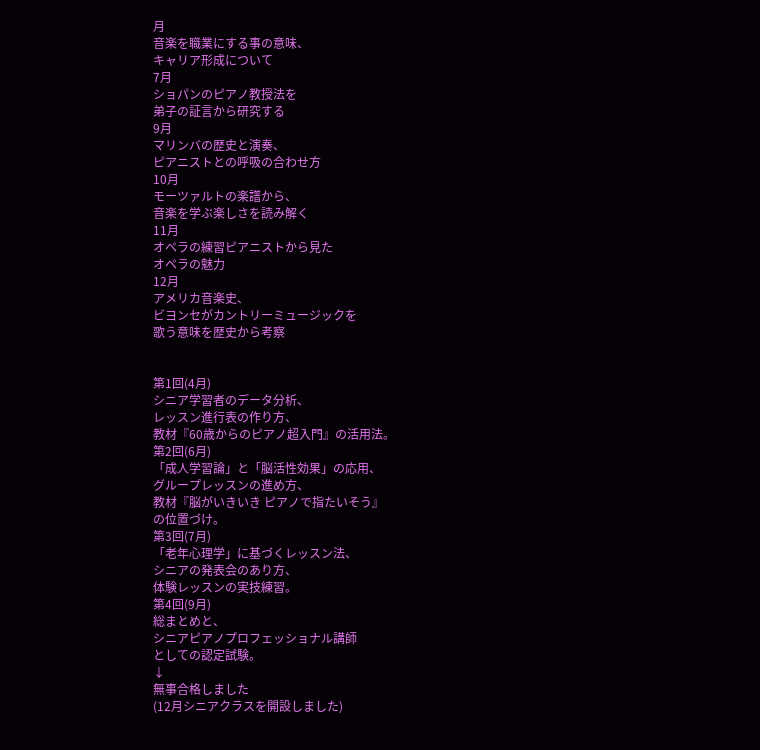月
音楽を職業にする事の意味、
キャリア形成について
7月
ショパンのピアノ教授法を
弟子の証言から研究する
9月
マリンバの歴史と演奏、
ピアニストとの呼吸の合わせ方
10月
モーツァルトの楽譜から、
音楽を学ぶ楽しさを読み解く
11月
オペラの練習ピアニストから見た
オペラの魅力
12月
アメリカ音楽史、
ビヨンセがカントリーミュージックを
歌う意味を歴史から考察


第1回(4月)
シニア学習者のデータ分析、
レッスン進行表の作り方、
教材『60歳からのピアノ超入門』の活用法。
第2回(6月)
「成人学習論」と「脳活性効果」の応用、
グループレッスンの進め方、
教材『脳がいきいき ピアノで指たいそう』
の位置づけ。
第3回(7月)
「老年心理学」に基づくレッスン法、
シニアの発表会のあり方、
体験レッスンの実技練習。
第4回(9月)
総まとめと、
シニアピアノプロフェッショナル講師
としての認定試験。
↓
無事合格しました
(12月シニアクラスを開設しました)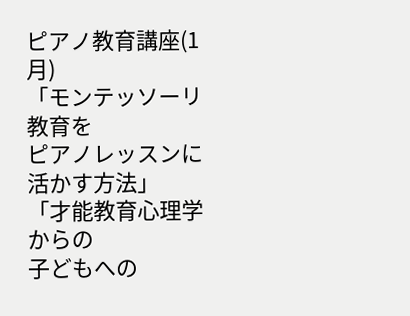ピアノ教育講座(1月)
「モンテッソーリ教育を
ピアノレッスンに活かす方法」
「才能教育心理学からの
子どもへの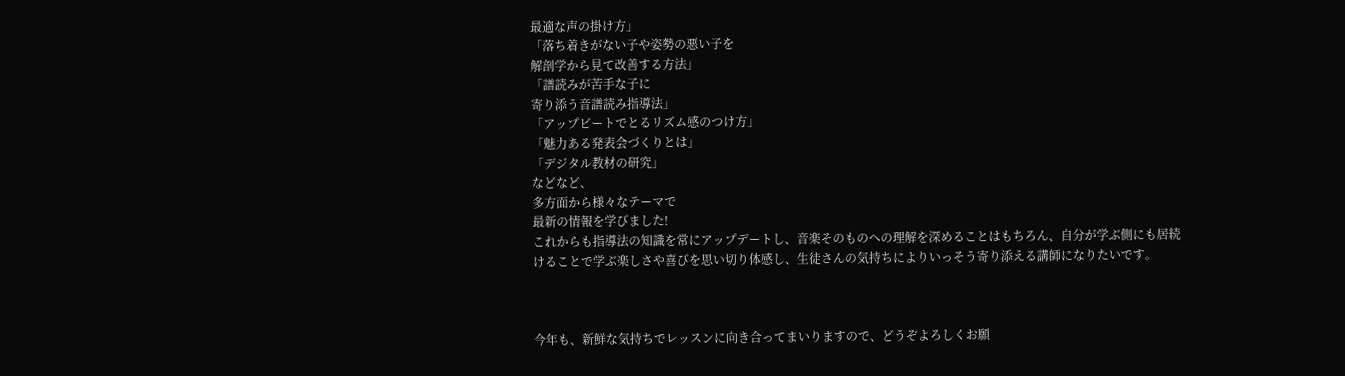最適な声の掛け方」
「落ち着きがない子や姿勢の悪い子を
解剖学から見て改善する方法」
「譜読みが苦手な子に
寄り添う音譜読み指導法」
「アップビートでとるリズム感のつけ方」
「魅力ある発表会づくりとは」
「デジタル教材の研究」
などなど、
多方面から様々なテーマで
最新の情報を学びました!
これからも指導法の知識を常にアップデートし、音楽そのものへの理解を深めることはもちろん、自分が学ぶ側にも居続けることで学ぶ楽しさや喜びを思い切り体感し、生徒さんの気持ちによりいっそう寄り添える講師になりたいです。



今年も、新鮮な気持ちでレッスンに向き合ってまいりますので、どうぞよろしくお願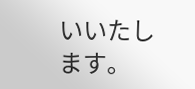いいたします。